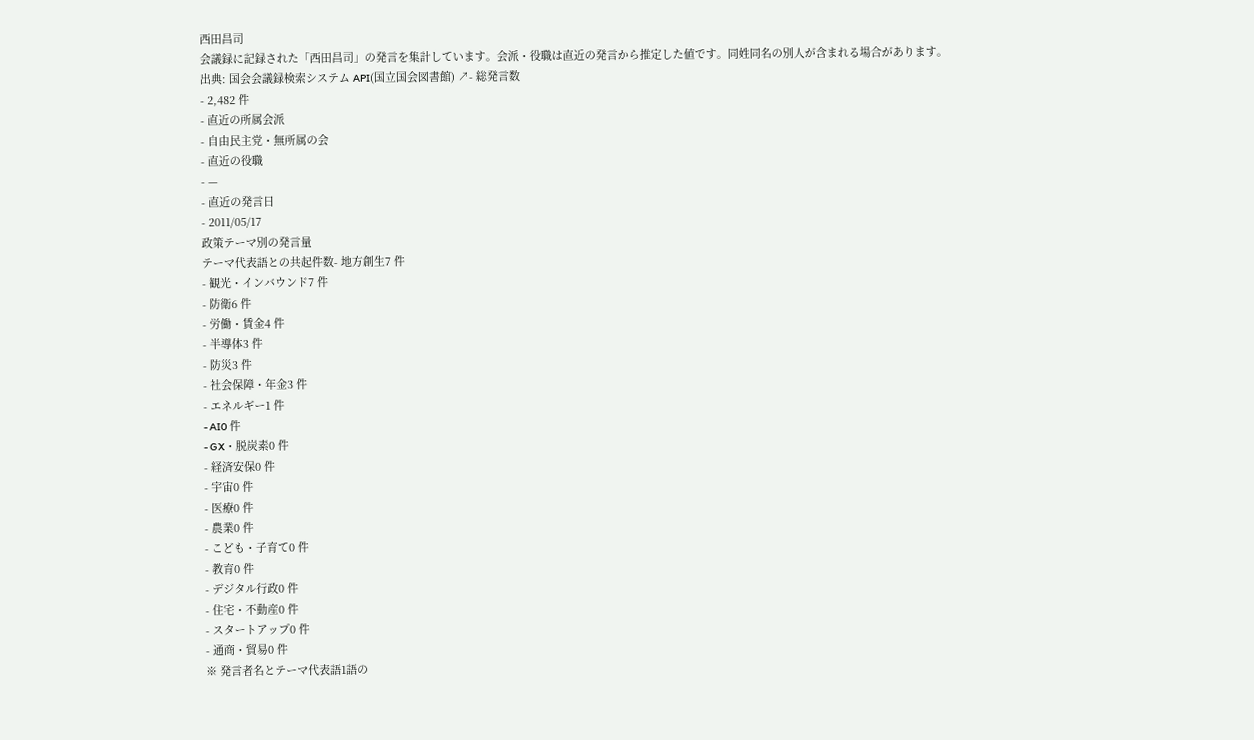西田昌司
会議録に記録された「西田昌司」の発言を集計しています。会派・役職は直近の発言から推定した値です。同姓同名の別人が含まれる場合があります。
出典: 国会会議録検索システム API(国立国会図書館) ↗- 総発言数
- 2,482 件
- 直近の所属会派
- 自由民主党・無所属の会
- 直近の役職
- —
- 直近の発言日
- 2011/05/17
政策テーマ別の発言量
テーマ代表語との共起件数- 地方創生7 件
- 観光・インバウンド7 件
- 防衛6 件
- 労働・賃金4 件
- 半導体3 件
- 防災3 件
- 社会保障・年金3 件
- エネルギー1 件
- AI0 件
- GX・脱炭素0 件
- 経済安保0 件
- 宇宙0 件
- 医療0 件
- 農業0 件
- こども・子育て0 件
- 教育0 件
- デジタル行政0 件
- 住宅・不動産0 件
- スタートアップ0 件
- 通商・貿易0 件
※ 発言者名とテーマ代表語1語の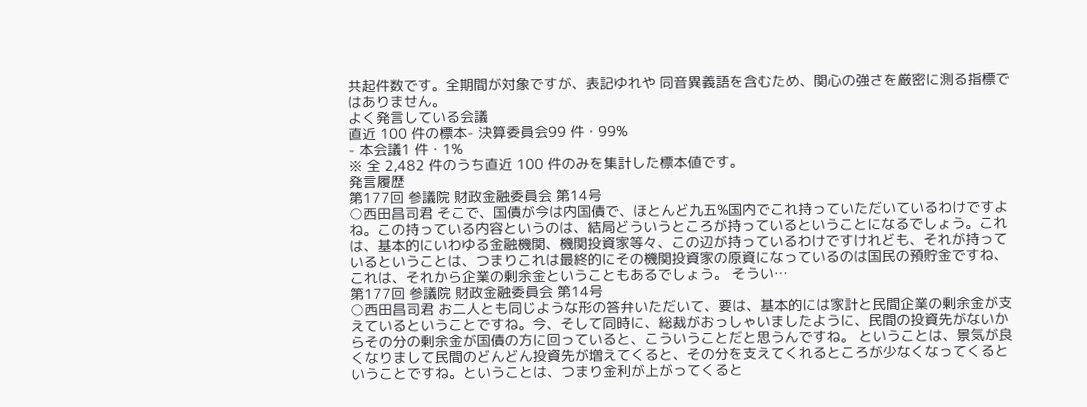共起件数です。全期間が対象ですが、表記ゆれや 同音異義語を含むため、関心の強さを厳密に測る指標ではありません。
よく発言している会議
直近 100 件の標本- 決算委員会99 件・99%
- 本会議1 件・1%
※ 全 2,482 件のうち直近 100 件のみを集計した標本値です。
発言履歴
第177回 参議院 財政金融委員会 第14号
○西田昌司君 そこで、国債が今は内国債で、ほとんど九五%国内でこれ持っていただいているわけですよね。この持っている内容というのは、結局どういうところが持っているということになるでしょう。これは、基本的にいわゆる金融機関、機関投資家等々、この辺が持っているわけですけれども、それが持っているということは、つまりこれは最終的にその機関投資家の原資になっているのは国民の預貯金ですね、これは、それから企業の剰余金ということもあるでしょう。 そうい…
第177回 参議院 財政金融委員会 第14号
○西田昌司君 お二人とも同じような形の答弁いただいて、要は、基本的には家計と民間企業の剰余金が支えているということですね。今、そして同時に、総裁がおっしゃいましたように、民間の投資先がないからその分の剰余金が国債の方に回っていると、こういうことだと思うんですね。 ということは、景気が良くなりまして民間のどんどん投資先が増えてくると、その分を支えてくれるところが少なくなってくるということですね。ということは、つまり金利が上がってくると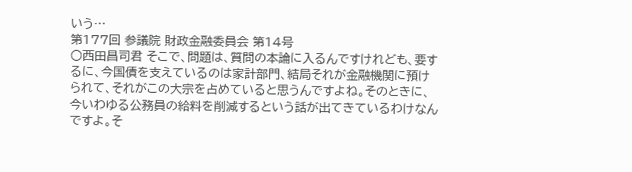いう…
第177回 参議院 財政金融委員会 第14号
○西田昌司君 そこで、問題は、質問の本論に入るんですけれども、要するに、今国債を支えているのは家計部門、結局それが金融機関に預けられて、それがこの大宗を占めていると思うんですよね。そのときに、今いわゆる公務員の給料を削減するという話が出てきているわけなんですよ。そ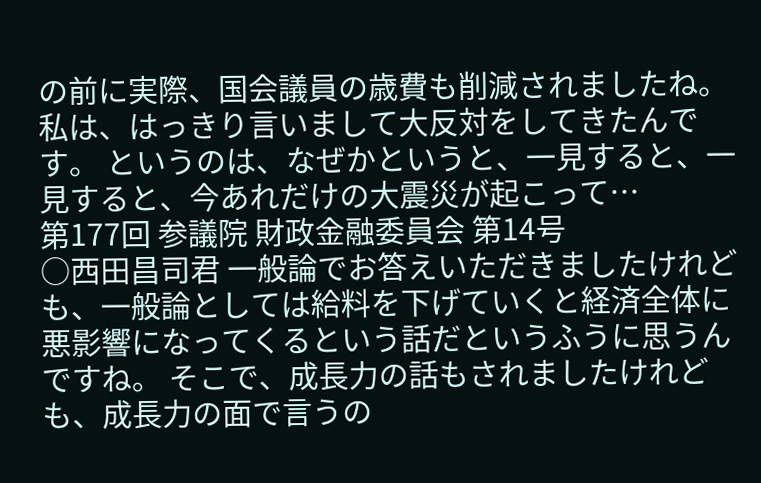の前に実際、国会議員の歳費も削減されましたね。私は、はっきり言いまして大反対をしてきたんです。 というのは、なぜかというと、一見すると、一見すると、今あれだけの大震災が起こって…
第177回 参議院 財政金融委員会 第14号
○西田昌司君 一般論でお答えいただきましたけれども、一般論としては給料を下げていくと経済全体に悪影響になってくるという話だというふうに思うんですね。 そこで、成長力の話もされましたけれども、成長力の面で言うの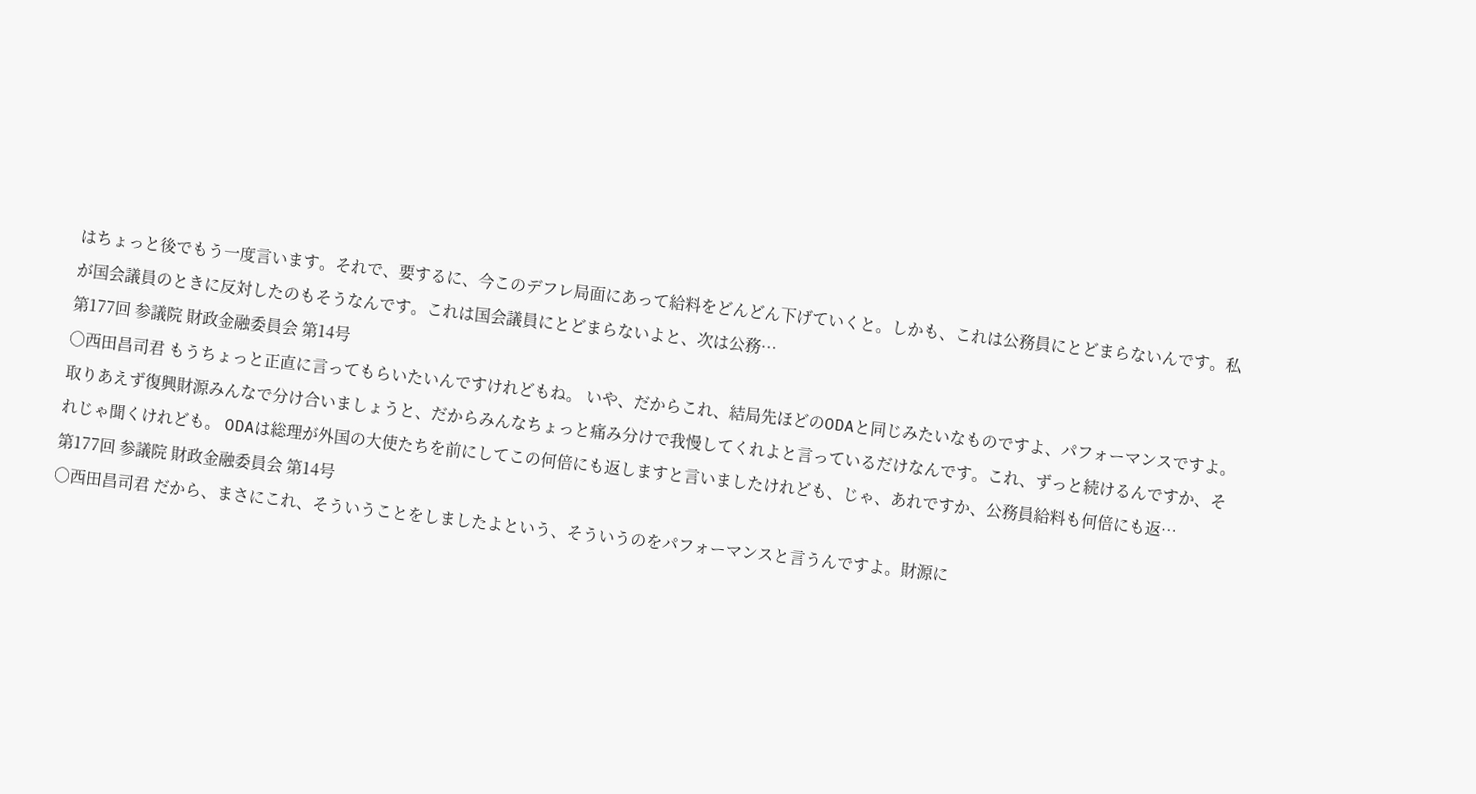はちょっと後でもう一度言います。それで、要するに、今このデフレ局面にあって給料をどんどん下げていくと。しかも、これは公務員にとどまらないんです。私が国会議員のときに反対したのもそうなんです。これは国会議員にとどまらないよと、次は公務…
第177回 参議院 財政金融委員会 第14号
○西田昌司君 もうちょっと正直に言ってもらいたいんですけれどもね。 いや、だからこれ、結局先ほどのODAと同じみたいなものですよ、パフォーマンスですよ。取りあえず復興財源みんなで分け合いましょうと、だからみんなちょっと痛み分けで我慢してくれよと言っているだけなんです。これ、ずっと続けるんですか、それじゃ聞くけれども。 ODAは総理が外国の大使たちを前にしてこの何倍にも返しますと言いましたけれども、じゃ、あれですか、公務員給料も何倍にも返…
第177回 参議院 財政金融委員会 第14号
○西田昌司君 だから、まさにこれ、そういうことをしましたよという、そういうのをパフォーマンスと言うんですよ。財源に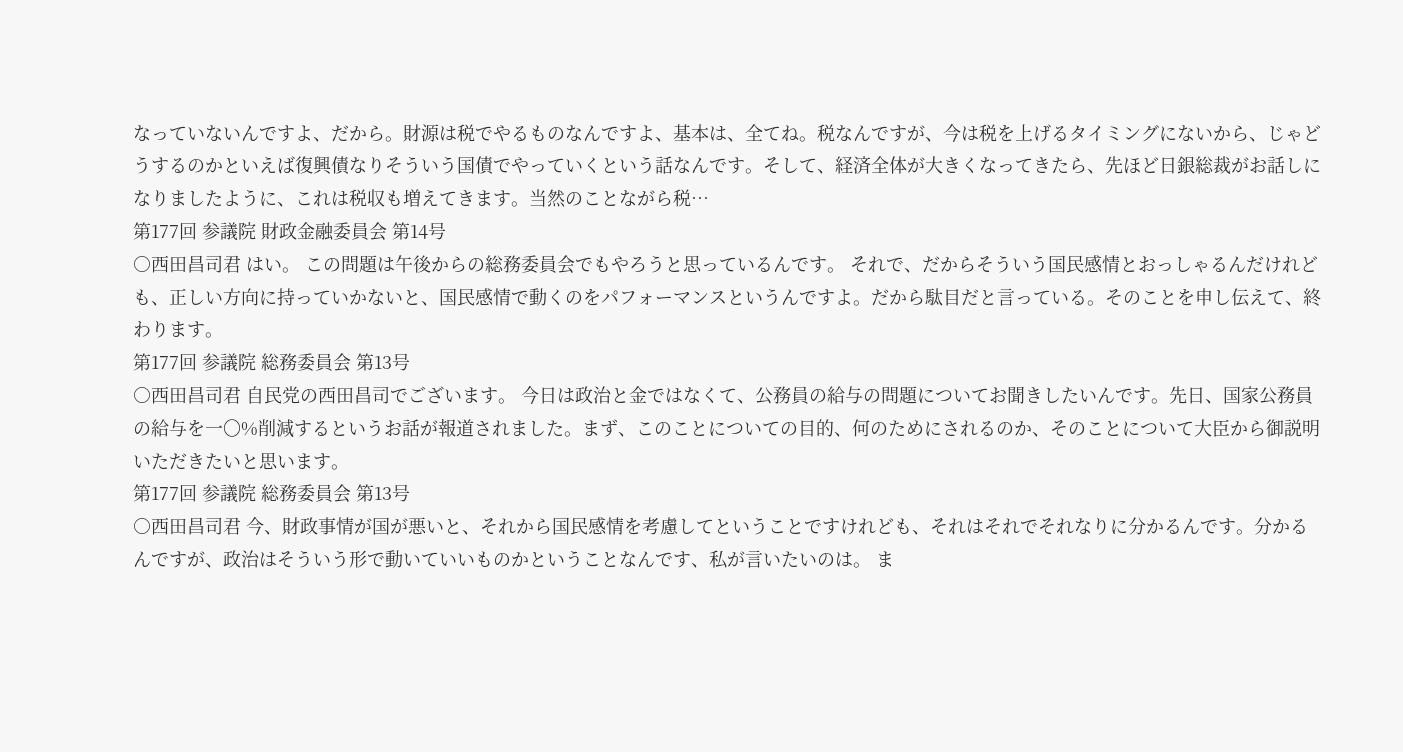なっていないんですよ、だから。財源は税でやるものなんですよ、基本は、全てね。税なんですが、今は税を上げるタイミングにないから、じゃどうするのかといえば復興債なりそういう国債でやっていくという話なんです。そして、経済全体が大きくなってきたら、先ほど日銀総裁がお話しになりましたように、これは税収も増えてきます。当然のことながら税…
第177回 参議院 財政金融委員会 第14号
○西田昌司君 はい。 この問題は午後からの総務委員会でもやろうと思っているんです。 それで、だからそういう国民感情とおっしゃるんだけれども、正しい方向に持っていかないと、国民感情で動くのをパフォーマンスというんですよ。だから駄目だと言っている。そのことを申し伝えて、終わります。
第177回 参議院 総務委員会 第13号
○西田昌司君 自民党の西田昌司でございます。 今日は政治と金ではなくて、公務員の給与の問題についてお聞きしたいんです。先日、国家公務員の給与を一〇%削減するというお話が報道されました。まず、このことについての目的、何のためにされるのか、そのことについて大臣から御説明いただきたいと思います。
第177回 参議院 総務委員会 第13号
○西田昌司君 今、財政事情が国が悪いと、それから国民感情を考慮してということですけれども、それはそれでそれなりに分かるんです。分かるんですが、政治はそういう形で動いていいものかということなんです、私が言いたいのは。 ま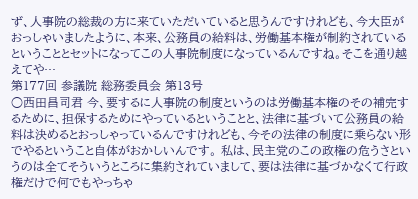ず、人事院の総裁の方に来ていただいていると思うんですけれども、今大臣がおっしゃいましたように、本来、公務員の給料は、労働基本権が制約されているということとセットになってこの人事院制度になっているんですね。そこを通り越えてや…
第177回 参議院 総務委員会 第13号
○西田昌司君 今、要するに人事院の制度というのは労働基本権のその補完するために、担保するためにやっているということと、法律に基づいて公務員の給料は決めるとおっしゃっているんですけれども、今その法律の制度に乗らない形でやるということ自体がおかしいんです。 私は、民主党のこの政権の危うさというのは全てそういうところに集約されていまして、要は法律に基づかなくて行政権だけで何でもやっちゃ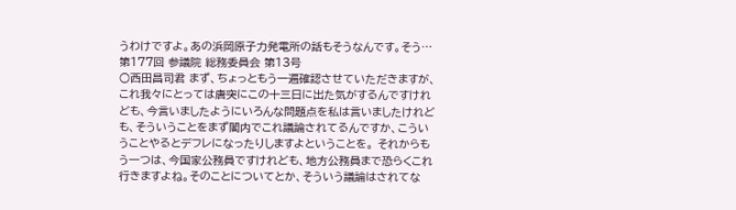うわけですよ。あの浜岡原子力発電所の話もそうなんです。そう…
第177回 参議院 総務委員会 第13号
○西田昌司君 まず、ちょっともう一遍確認させていただきますが、これ我々にとっては唐突にこの十三日に出た気がするんですけれども、今言いましたようにいろんな問題点を私は言いましたけれども、そういうことをまず閣内でこれ議論されてるんですか、こういうことやるとデフレになったりしますよということを。 それからもう一つは、今国家公務員ですけれども、地方公務員まで恐らくこれ行きますよね。そのことについてとか、そういう議論はされてな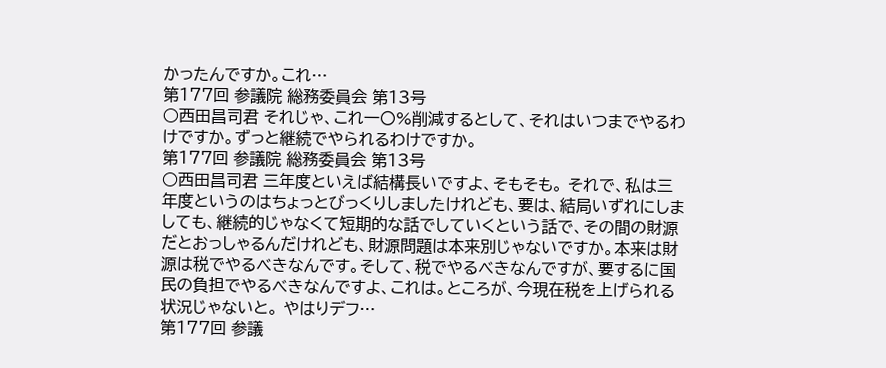かったんですか。これ…
第177回 参議院 総務委員会 第13号
○西田昌司君 それじゃ、これ一〇%削減するとして、それはいつまでやるわけですか。ずっと継続でやられるわけですか。
第177回 参議院 総務委員会 第13号
○西田昌司君 三年度といえば結構長いですよ、そもそも。 それで、私は三年度というのはちょっとびっくりしましたけれども、要は、結局いずれにしましても、継続的じゃなくて短期的な話でしていくという話で、その間の財源だとおっしゃるんだけれども、財源問題は本来別じゃないですか。本来は財源は税でやるべきなんです。そして、税でやるべきなんですが、要するに国民の負担でやるべきなんですよ、これは。ところが、今現在税を上げられる状況じゃないと。 やはりデフ…
第177回 参議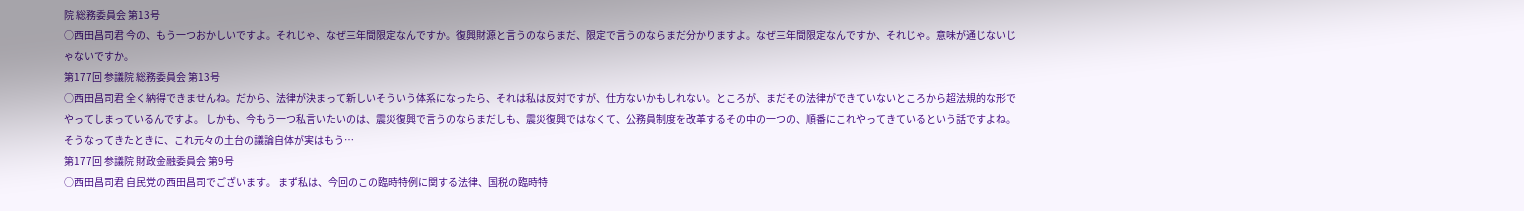院 総務委員会 第13号
○西田昌司君 今の、もう一つおかしいですよ。それじゃ、なぜ三年間限定なんですか。復興財源と言うのならまだ、限定で言うのならまだ分かりますよ。なぜ三年間限定なんですか、それじゃ。意味が通じないじゃないですか。
第177回 参議院 総務委員会 第13号
○西田昌司君 全く納得できませんね。だから、法律が決まって新しいそういう体系になったら、それは私は反対ですが、仕方ないかもしれない。ところが、まだその法律ができていないところから超法規的な形でやってしまっているんですよ。 しかも、今もう一つ私言いたいのは、震災復興で言うのならまだしも、震災復興ではなくて、公務員制度を改革するその中の一つの、順番にこれやってきているという話ですよね。そうなってきたときに、これ元々の土台の議論自体が実はもう…
第177回 参議院 財政金融委員会 第9号
○西田昌司君 自民党の西田昌司でございます。 まず私は、今回のこの臨時特例に関する法律、国税の臨時特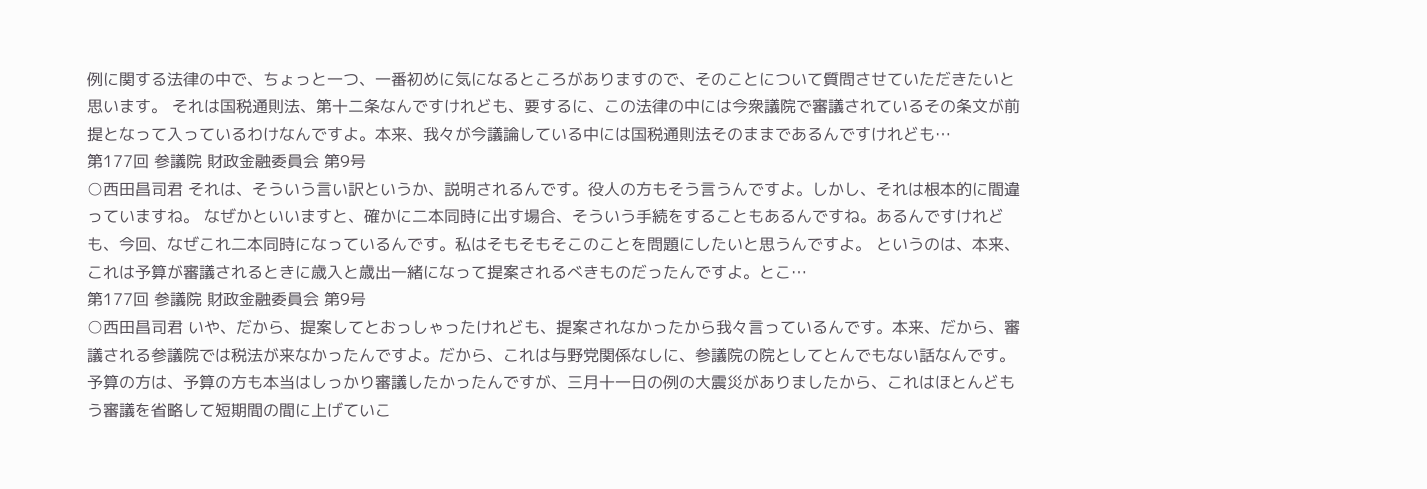例に関する法律の中で、ちょっと一つ、一番初めに気になるところがありますので、そのことについて質問させていただきたいと思います。 それは国税通則法、第十二条なんですけれども、要するに、この法律の中には今衆議院で審議されているその条文が前提となって入っているわけなんですよ。本来、我々が今議論している中には国税通則法そのままであるんですけれども…
第177回 参議院 財政金融委員会 第9号
○西田昌司君 それは、そういう言い訳というか、説明されるんです。役人の方もそう言うんですよ。しかし、それは根本的に間違っていますね。 なぜかといいますと、確かに二本同時に出す場合、そういう手続をすることもあるんですね。あるんですけれども、今回、なぜこれ二本同時になっているんです。私はそもそもそこのことを問題にしたいと思うんですよ。 というのは、本来、これは予算が審議されるときに歳入と歳出一緒になって提案されるべきものだったんですよ。とこ…
第177回 参議院 財政金融委員会 第9号
○西田昌司君 いや、だから、提案してとおっしゃったけれども、提案されなかったから我々言っているんです。本来、だから、審議される参議院では税法が来なかったんですよ。だから、これは与野党関係なしに、参議院の院としてとんでもない話なんです。 予算の方は、予算の方も本当はしっかり審議したかったんですが、三月十一日の例の大震災がありましたから、これはほとんどもう審議を省略して短期間の間に上げていこ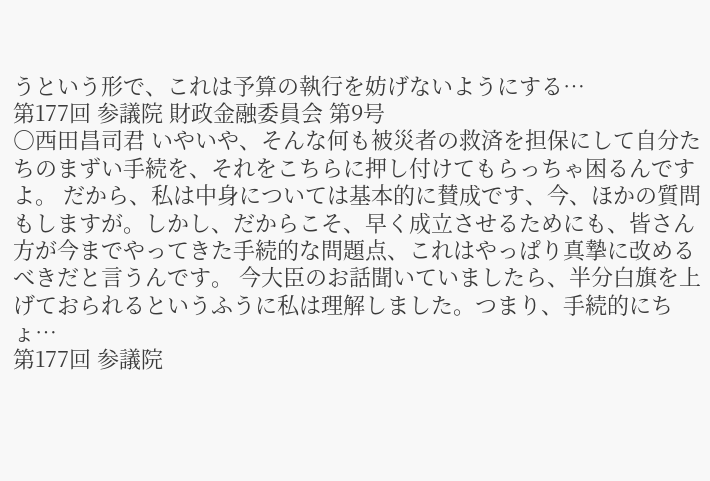うという形で、これは予算の執行を妨げないようにする…
第177回 参議院 財政金融委員会 第9号
○西田昌司君 いやいや、そんな何も被災者の救済を担保にして自分たちのまずい手続を、それをこちらに押し付けてもらっちゃ困るんですよ。 だから、私は中身については基本的に賛成です、今、ほかの質問もしますが。しかし、だからこそ、早く成立させるためにも、皆さん方が今までやってきた手続的な問題点、これはやっぱり真摯に改めるべきだと言うんです。 今大臣のお話聞いていましたら、半分白旗を上げておられるというふうに私は理解しました。つまり、手続的にちょ…
第177回 参議院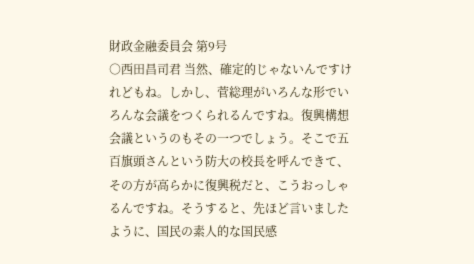財政金融委員会 第9号
○西田昌司君 当然、確定的じゃないんですけれどもね。しかし、菅総理がいろんな形でいろんな会議をつくられるんですね。復興構想会議というのもその一つでしょう。そこで五百旗頭さんという防大の校長を呼んできて、その方が高らかに復興税だと、こうおっしゃるんですね。そうすると、先ほど言いましたように、国民の素人的な国民感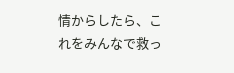情からしたら、これをみんなで救っ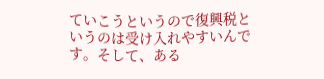ていこうというので復興税というのは受け入れやすいんです。そして、ある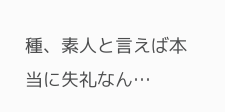種、素人と言えば本当に失礼なん…